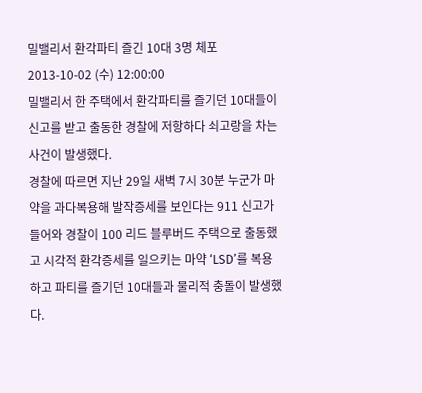밀밸리서 환각파티 즐긴 10대 3명 체포
2013-10-02 (수) 12:00:00
밀밸리서 한 주택에서 환각파티를 즐기던 10대들이 신고를 받고 출동한 경찰에 저항하다 쇠고랑을 차는 사건이 발생했다.
경찰에 따르면 지난 29일 새벽 7시 30분 누군가 마약을 과다복용해 발작증세를 보인다는 911 신고가 들어와 경찰이 100 리드 블루버드 주택으로 출동했고 시각적 환각증세를 일으키는 마약 ‘LSD’를 복용하고 파티를 즐기던 10대들과 물리적 충돌이 발생했다.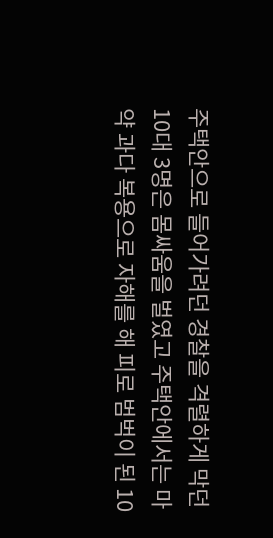주택안으로 들어가려던 경찰을 격렬하게 막던 10대 3명은 몸싸움을 벌였고 주택안에서는 마약 과다 복용으로 자해를 해 피로 범벅이 된 10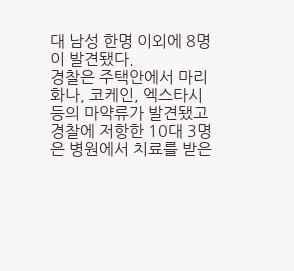대 남성 한명 이외에 8명이 발견됐다.
경찰은 주택안에서 마리화나, 코케인, 엑스타시 등의 마약류가 발견됐고 경찰에 저항한 10대 3명은 병원에서 치료를 받은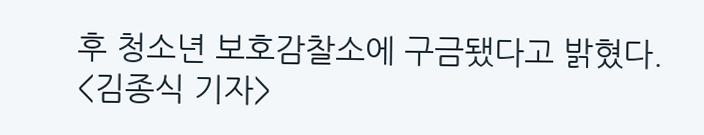후 청소년 보호감찰소에 구금됐다고 밝혔다.
<김종식 기자>